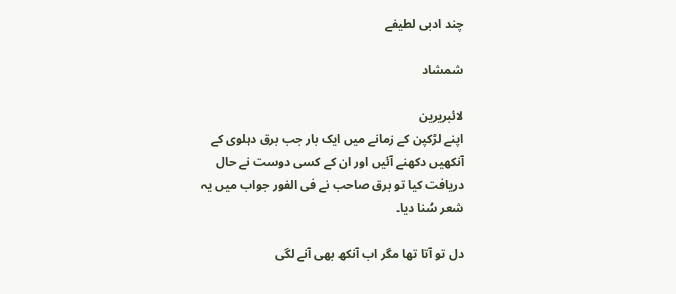چند ادبی لطیفے

شمشاد

لائبریرین
اپنے لڑکپن کے زمانے میں ایک بار جب برق دہلوی کے آنکھیں دکھنے آئیں اور ان کے کسی دوست نے حال دریافت کیا تو برق صاحب نے فی الفور جواب میں یہ شعر سُنا دیا۔

دل تو آتا تھا مگر اب آنکھ بھی آنے لگی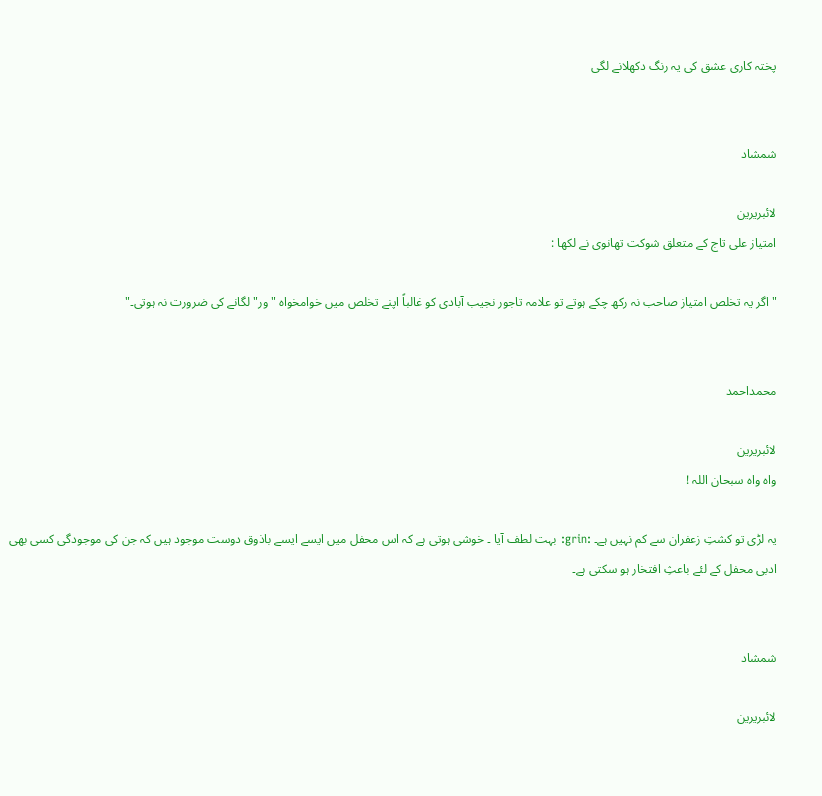پختہ کاری عشق کی یہ رنگ دکھلانے لگی


شمشاد

لائبریرین
امتیاز علی تاج کے متعلق شوکت تھانوی نے لکھا :

"اگر یہ تخلص امتیاز صاحب نہ رکھ چکے ہوتے تو علامہ تاجور نجیب آبادی کو غالباً اپنے تخلص میں خوامخواہ "ور" لگانے کی ضرورت نہ ہوتی۔"


محمداحمد

لائبریرین
واہ واہ سبحان اللہ !

یہ لڑی تو کشتِ زعفران سے کم نہیں ہے۔ :grin: بہت لطف آیا ۔ خوشی ہوتی ہے کہ اس محفل میں ایسے ایسے باذوق دوست موجود ہیں کہ جن کی موجودگی کسی بھی ادبی محفل کے لئے باعثِ افتخار ہو سکتی ہے۔


شمشاد

لائبریرین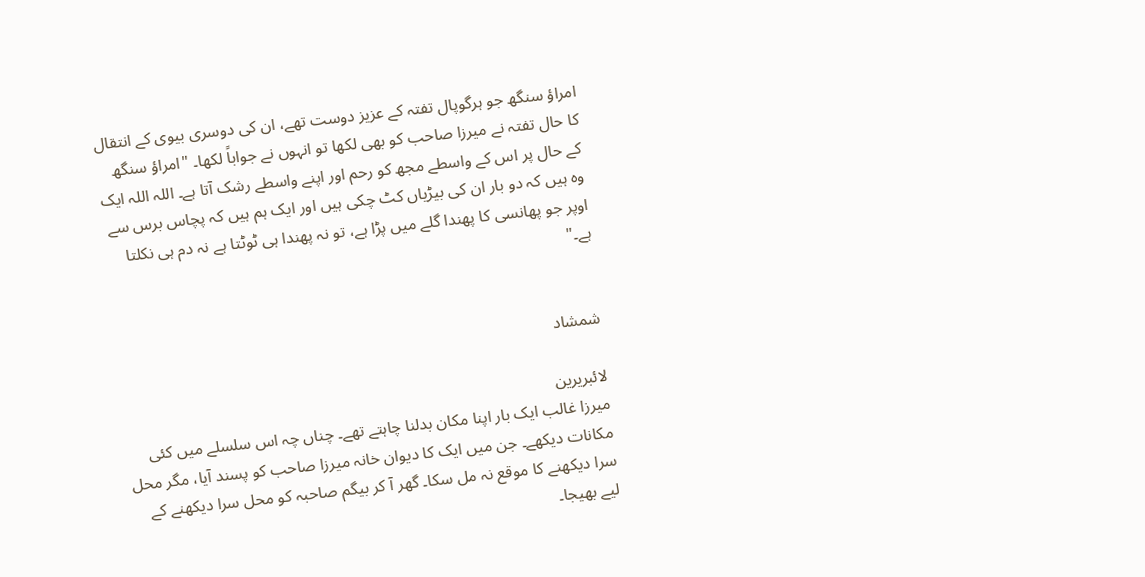امراؤ سنگھ جو ہرگوپال تفتہ کے عزیز دوست تھے، ان کی دوسری بیوی کے انتقال کا حال تفتہ نے میرزا صاحب کو بھی لکھا تو انہوں نے جواباً لکھا۔ "امراؤ سنگھ کے حال پر اس کے واسطے مجھ کو رحم اور اپنے واسطے رشک آتا ہے۔ اللہ اللہ ایک وہ ہیں کہ دو بار ان کی بیڑیاں کٹ چکی ہیں اور ایک ہم ہیں کہ پچاس برس سے اوپر جو پھانسی کا پھندا گلے میں پڑا ہے، تو نہ پھندا ہی ٹوٹتا ہے نہ دم ہی نکلتا ہے۔"


شمشاد

لائبریرین
میرزا غالب ایک بار اپنا مکان بدلنا چاہتے تھے۔ چناں چہ اس سلسلے میں کئی مکانات دیکھے۔ جن میں ایک کا دیوان خانہ میرزا صاحب کو پسند آیا، مگر محل سرا دیکھنے کا موقع نہ مل سکا۔ گھر آ کر بیگم صاحبہ کو محل سرا دیکھنے کے لیے بھیجا۔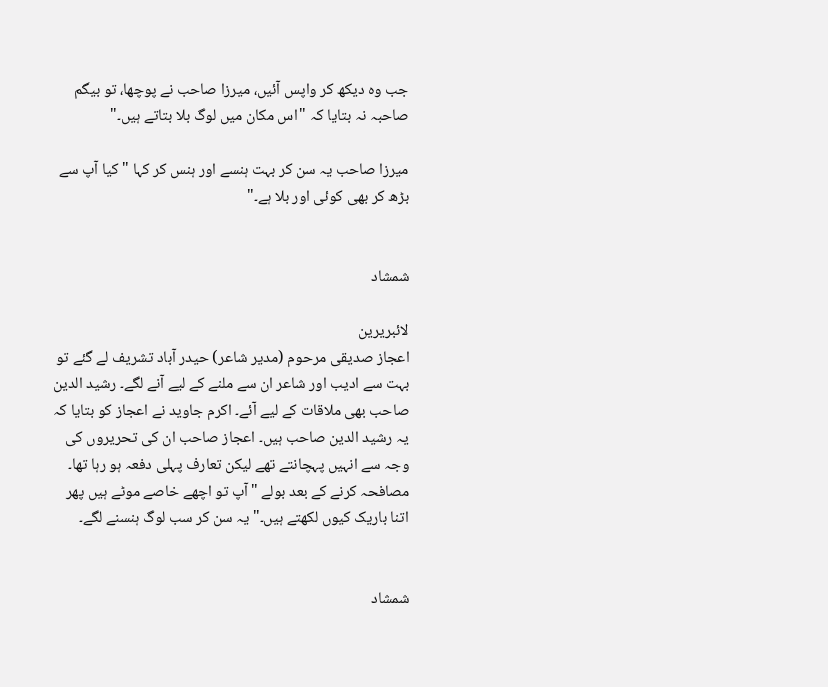جب وہ دیکھ کر واپس آئیں، میرزا صاحب نے پوچھا، تو بیگم صاحبہ نہ بتایا کہ "اس مکان میں لوگ بلا بتاتے ہیں۔"

میرزا صاحب یہ سن کر بہت ہنسے اور ہنس کر کہا "کیا آپ سے بڑھ کر بھی کوئی اور بلا ہے۔"


شمشاد

لائبریرین
اعجاز صدیقی مرحوم (مدیر شاعر) حیدر آباد تشریف لے گئے تو بہت سے ادیب اور شاعر ان سے ملنے کے لیے آنے لگے۔ رشید الدین صاحب بھی ملاقات کے لیے آئے۔ اکرم جاوید نے اعجاز کو بتایا کہ یہ رشید الدین صاحب ہیں۔ اعجاز صاحب ان کی تحریروں کی وجہ سے انہیں پہچانتے تھے لیکن تعارف پہلی دفعہ ہو رہا تھا۔ مصافحہ کرنے کے بعد بولے "آپ تو اچھے خاصے موٹے ہیں پھر اتنا باریک کیوں لکھتے ہیں۔" یہ سن کر سب لوگ ہنسنے لگے۔


شمشاد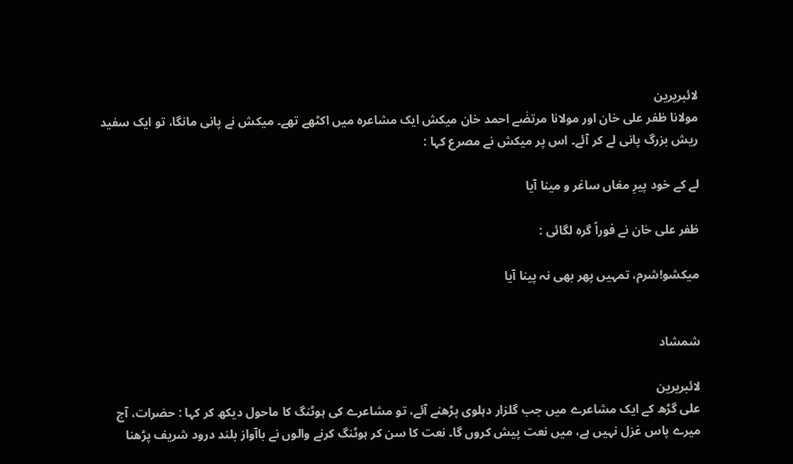لائبریرین
مولانا ظفر علی خان اور مولانا مرتضٰے احمد خان میکش ایک مشاعرہ میں اکٹھے تھے۔ میکش نے پانی مانگا، تو ایک سفید ریش بزرگ پانی لے کر آئے۔ اس پر میکش نے مصرع کہا :

لے کے خود پیرِ مغاں ساغر و مینا آیا

ظفر علی خان نے فوراً گرہ لگائی :

میکشو!شرم، تمہیں پھر بھی نہ پینا آیا


شمشاد

لائبریرین
علی گڑھ کے ایک مشاعرے میں جب گلزار دہلوی پڑھنے آئے، تو مشاعرے کی ہوٹنگ کا ماحول دیکھ کر کہا : حضرات، آج میرے پاس غزل نہیں ہے، میں نعت پیش کروں گا۔ نعت کا سن کر ہوٹنگ کرنے والوں نے باآواز بلند درود شریف پڑھنا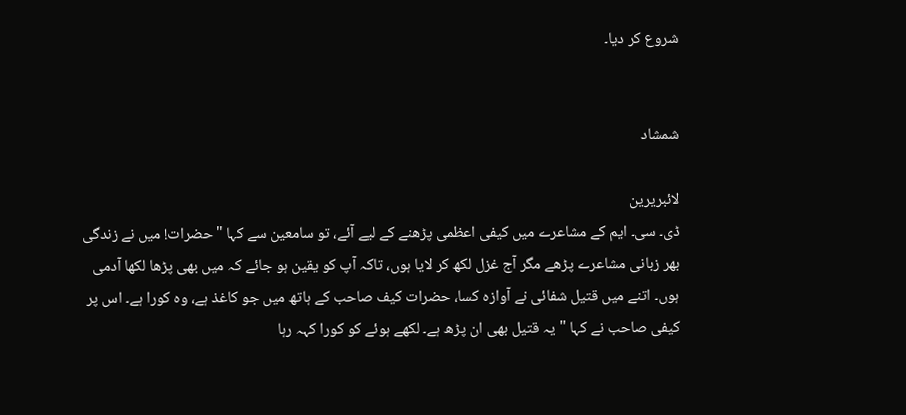شروع کر دیا۔


شمشاد

لائبریرین
ڈی۔ سی۔ ایم کے مشاعرے میں کیفی اعظمی پڑھنے کے لیے آئے، تو سامعین سے کہا "حضرات! میں نے زندگی بھر زبانی مشاعرے پڑھے مگر آج غزل لکھ کر لایا ہوں، تاکہ آپ کو یقین ہو جائے کہ میں بھی پڑھا لکھا آدمی ہوں۔ اتنے میں قتیل شفائی نے آوازہ کسا، حضرات کیف صاحب کے ہاتھ میں جو کاغذ ہے، وہ کورا ہے۔ اس پر کیفی صاحب نے کہا "یہ قتیل بھی ان پڑھ ہے۔ لکھے ہوئے کو کورا کہہ رہا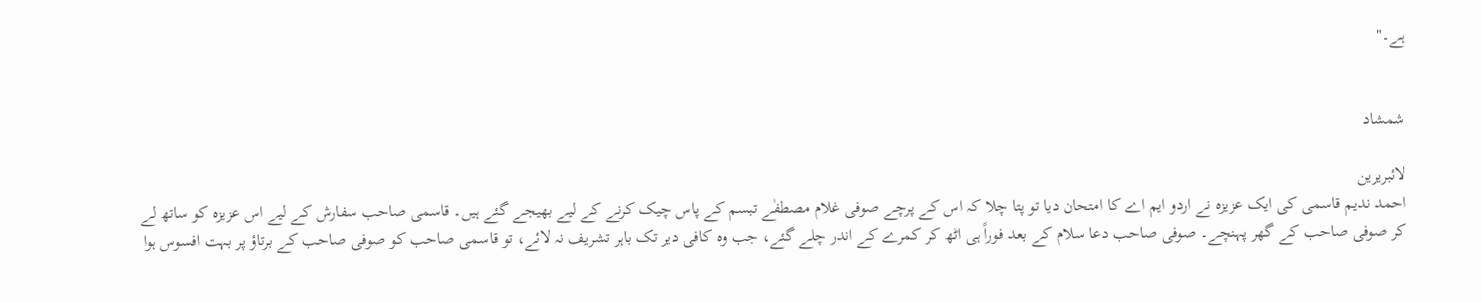ہے۔"


شمشاد

لائبریرین
احمد ندیم قاسمی کی ایک عزیزہ نے اردو ایم اے کا امتحان دیا تو پتا چلا کہ اس کے پرچے صوفی غلام مصطفٰے تبسم کے پاس چیک کرنے کے لیے بھیجے گئے ہیں۔ قاسمی صاحب سفارش کے لیے اس عزیزہ کو ساتھ لے کر صوفی صاحب کے گھر پہنچے۔ صوفی صاحب دعا سلام کے بعد فوراً ہی اٹھ کر کمرے کے اندر چلے گئے، جب وہ کافی دیر تک باہر تشریف نہ لائے، تو قاسمی صاحب کو صوفی صاحب کے برتاؤ پر بہت افسوس ہوا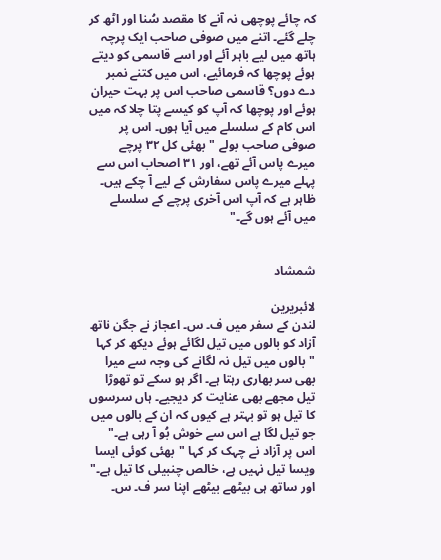کہ چائے پوچھی نہ آنے کا مقصد سُنا اور اٹھ کر چلے گئے۔ اتنے میں صوفی صاحب ایک پرچہ ہاتھ میں لیے باہر آئے اور اسے قاسمی کو دیتے ہوئے پوچھا کہ فرمائیے، اس میں کتنے نمبر دے دوں؟ قاسمی صاحب اس پر بہت حیران ہوئے اور پوچھا کہ آپ کو کیسے پتا چلا کہ میں اس کام کے سلسلے میں آیا ہوں۔ اس پر صوفی صاحب بولے "بھئی کل ۳۲ پرچے میرے پاس آئے تھے، اور ۳۱ اصحاب اس سے پہلے میرے پاس سفارش کے لیے آ چکے ہیں۔ ظاہر ہے کہ آپ اس آخری پرچے کے سلسلے میں آئے ہوں گے۔"


شمشاد

لائبریرین
لندن کے سفر میں ف۔ س۔ اعجاز نے جگن ناتھ آزاد کو بالوں میں تیل لگائے ہوئے دیکھ کر کہا "بالوں میں تیل نہ لگانے کی وجہ سے میرا بھی سر بھاری رہتا ہے۔ اگر ہو سکے تو تھوڑا تیل مجھے بھی عنایت کر دیجیے۔ ہاں سرسوں کا تیل ہو تو بہتر ہے کیوں کہ ان کے بالوں میں جو تیل لگا ہے اس سے خوش بُو آ رہی ہے۔" اس پر آزاد نے چہک کر کہا "بھئی کوئی ایسا ویسا تیل نہیں ہے، خالص چنبیلی کا تیل ہے۔" اور ساتھ ہی بیٹھے بیٹھے اپنا سر ف۔ س۔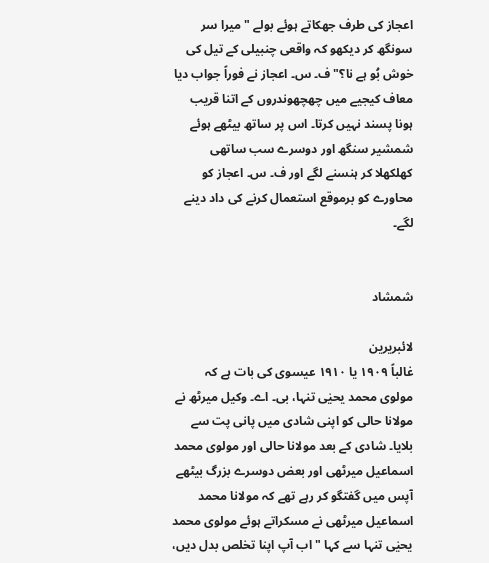اعجاز کی طرف جھکاتے ہوئے بولے "میرا سر سونگھ کر دیکھو کہ واقعی چنبیلی کے تیل کی خوش بُو ہے نا؟" ف۔ س۔ اعجاز نے فوراً جواب دیا معاف کیجیے میں چھچھوندروں کے اتنا قریب ہونا پسند نہیں کرتا۔ اس پر ساتھ بیٹھے ہوئے شمشیر سنگھ اور دوسرے سب ساتھی کھلکھلا کر ہنسنے لگے اور ف۔ س۔ اعجاز کو محاورے کو برموقع استعمال کرنے کی داد دینے لگے۔


شمشاد

لائبریرین
غالباً ۱۹۰۹ یا ۱۹۱۰ عیسوی کی بات ہے کہ مولوی محمد یحیٰی تنہا، بی۔ اے۔ وکیل میرٹھ نے مولانا حالی کو اپنی شادی میں پانی پت سے بلایا۔ شادی کے بعد مولانا حالی اور مولوی محمد اسماعیل میرٹھی اور بعض دوسرے بزرگ بیٹھے آپس میں گفتگو کر رہے تھے کہ مولانا محمد اسماعیل میرٹھی نے مسکراتے ہوئے مولوی محمد یحیٰی تنہا سے کہا "اب آپ اپنا تخلص بدل دیں،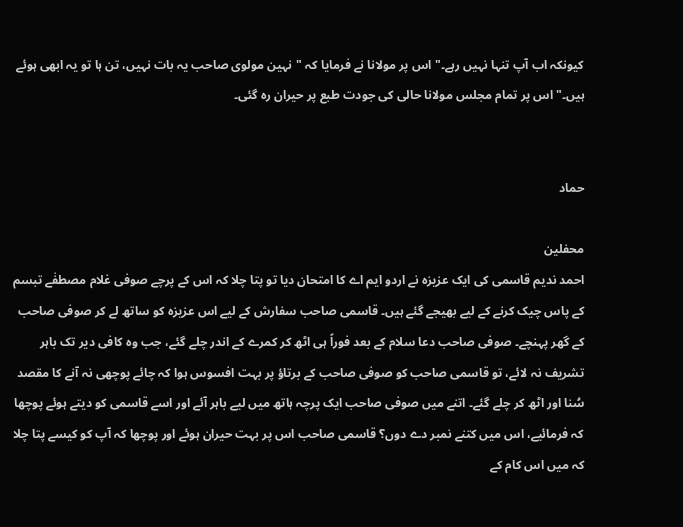کیونکہ اب آپ تنہا نہیں رہے۔" اس پر مولانا نے فرمایا کہ "نہین مولوی صاحب یہ بات نہیں، تن ہا تو یہ ابھی ہوئے ہیں۔" اس پر تمام مجلس مولانا حالی کی جودت طبع پر حیران رہ گئی۔


حماد

محفلین
احمد ندیم قاسمی کی ایک عزیزہ نے اردو ایم اے کا امتحان دیا تو پتا چلا کہ اس کے پرچے صوفی غلام مصطفٰے تبسم کے پاس چیک کرنے کے لیے بھیجے گئے ہیں۔ قاسمی صاحب سفارش کے لیے اس عزیزہ کو ساتھ لے کر صوفی صاحب کے گھر پہنچے۔ صوفی صاحب دعا سلام کے بعد فوراً ہی اٹھ کر کمرے کے اندر چلے گئے، جب وہ کافی دیر تک باہر تشریف نہ لائے، تو قاسمی صاحب کو صوفی صاحب کے برتاؤ پر بہت افسوس ہوا کہ چائے پوچھی نہ آنے کا مقصد سُنا اور اٹھ کر چلے گئے۔ اتنے میں صوفی صاحب ایک پرچہ ہاتھ میں لیے باہر آئے اور اسے قاسمی کو دیتے ہوئے پوچھا کہ فرمائیے، اس میں کتنے نمبر دے دوں؟ قاسمی صاحب اس پر بہت حیران ہوئے اور پوچھا کہ آپ کو کیسے پتا چلا کہ میں اس کام کے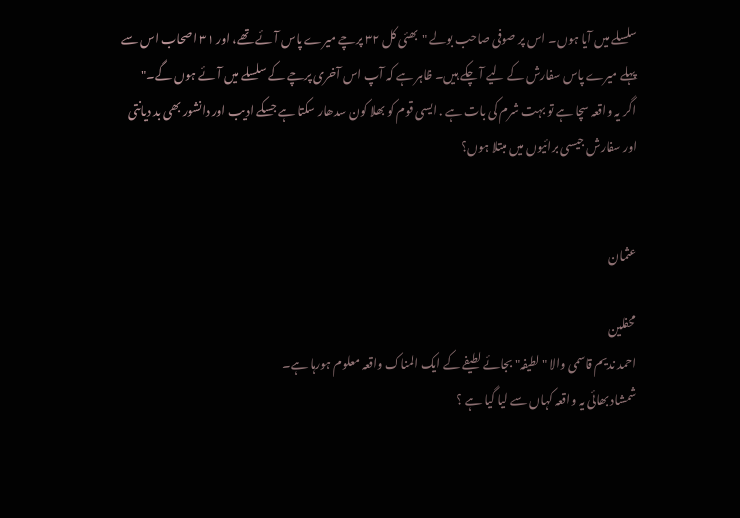سلسلے میں آیا ہوں۔ اس پر صوفی صاحب بولے "بھئی کل ۳۲ پرچے میرے پاس آئے تھے، اور ۳۱ اصحاب اس سے پہلے میرے پاس سفارش کے لیے آ چکے ہیں۔ ظاہر ہے کہ آپ اس آخری پرچے کے سلسلے میں آئے ہوں گے۔"
اگر یہ واقعہ سچا ہے تو بہت شرم کی بات ہے . ایسی قوم کو بھلا کون سدھار سکتا ہے جسکے ادیب اور دانشور بھی بد دیانتی اور سفارش جیسی برائیوں میں مبتلا ہوں؟


عثمان

محفلین
احمد ندیم قاسمی والا "لطیفہ" بجائے لطیفے کے ایک المناک واقعہ معلوم ہورہا ہے۔
شمشاد بھائی یہ واقعہ کہاں سے لیا گیا ہے ؟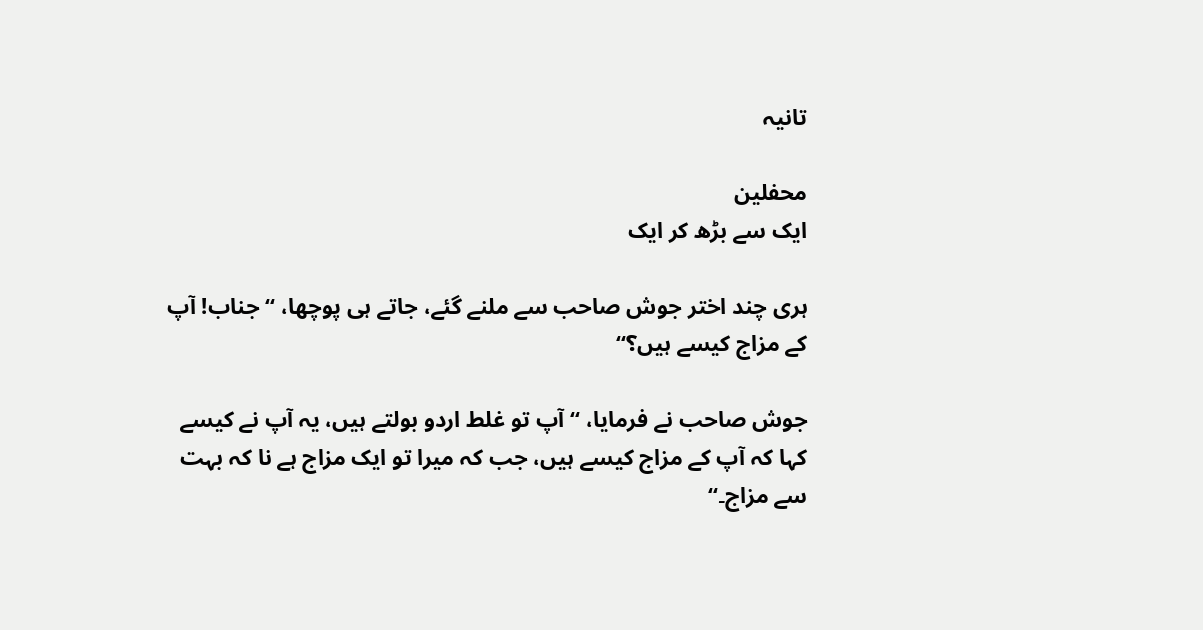تانیہ

محفلین
ایک سے بڑھ کر ایک

ہری چند اختر جوش صاحب سے ملنے گئے، جاتے ہی پوچھا، “جناب! آپ کے مزاج کیسے ہیں؟“

جوش صاحب نے فرمایا، “آپ تو غلط اردو بولتے ہیں، یہ آپ نے کیسے کہا کہ آپ کے مزاج کیسے ہیں، جب کہ میرا تو ایک مزاج ہے نا کہ بہت سے مزاج۔“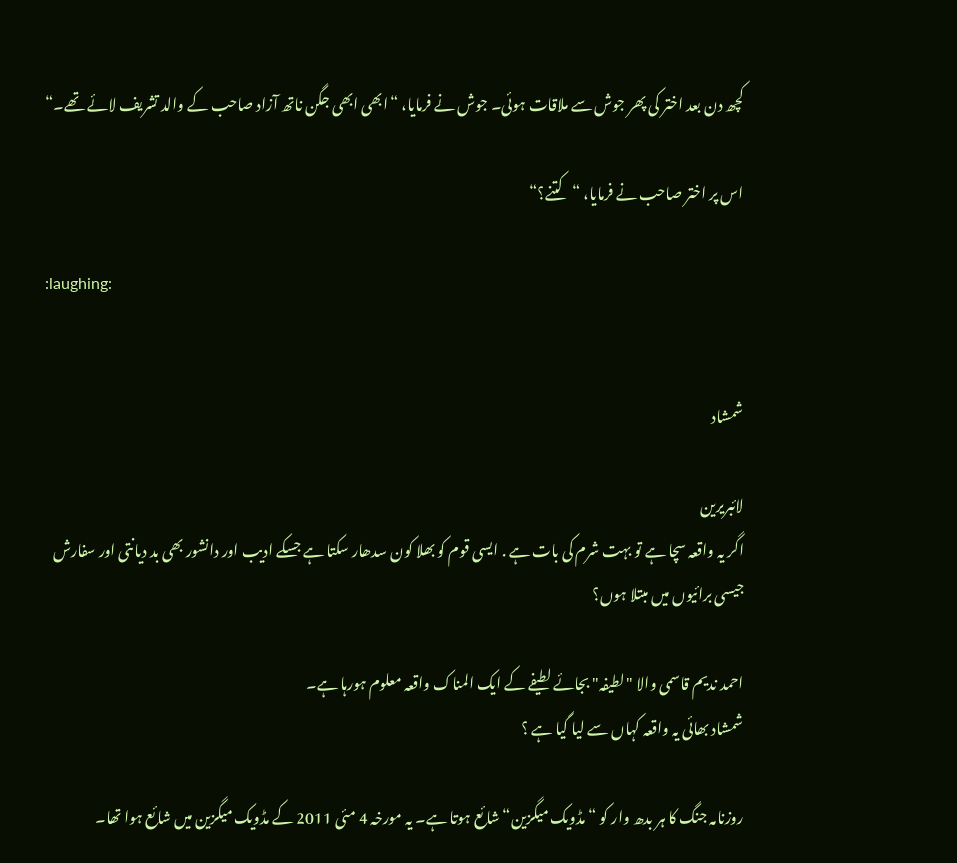کچھ دن بعد اختر کی پھر جوش سے ملاقات ہوئی۔ جوش نے فرمایا، “ابھی ابھی جگن ناتھ آزاد صاحب کے والد تشریف لائے تھے۔“

اس پر اختر صاحب نے فرمایا، “کتنے؟“

:laughing:


شمشاد

لائبریرین
اگر یہ واقعہ سچا ہے تو بہت شرم کی بات ہے . ایسی قوم کو بھلا کون سدھار سکتا ہے جسکے ادیب اور دانشور بھی بد دیانتی اور سفارش جیسی برائیوں میں مبتلا ہوں؟

احمد ندیم قاسمی والا "لطیفہ" بجائے لطیفے کے ایک المناک واقعہ معلوم ہورہا ہے۔
شمشاد بھائی یہ واقعہ کہاں سے لیا گیا ہے ؟

روزنامہ جنگ کا ہر بدھ وار کو “مڈویک میگزین“ شائع ہوتا ہے۔ یہ مورخہ 4 مئی 2011 کے مڈویک میگزین میں شائع ہوا تھا۔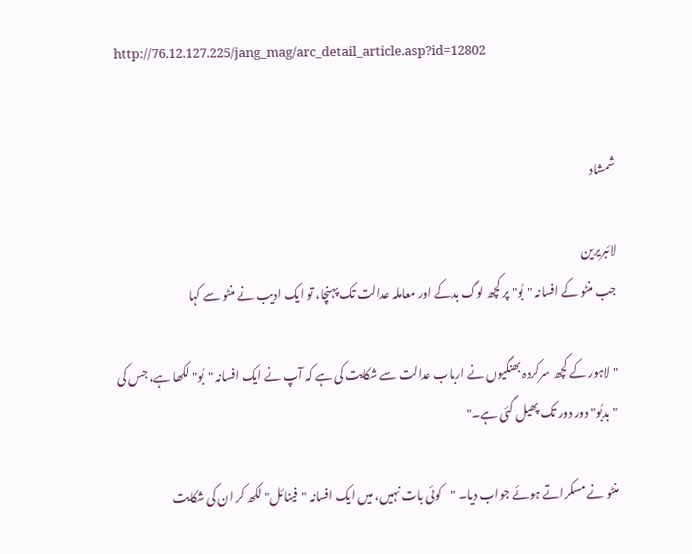http://76.12.127.225/jang_mag/arc_detail_article.asp?id=12802


شمشاد

لائبریرین
جب منٹو کے افسانہ "بُو" پر کچھ لوگ بدکے اور معاملہ عدالت تک پہنچا، تو ایک ادیب نے منٹو سے کہا

"لاہور کے کچھ سرکردہ بھنگیوں نے ارباب عدالت سے شکایت کی ہے کہ آپ نے ایک افسانہ "بُو" لکھا ہے، جس کی "بدبُو" دور دور تک پھیل گئی ہے۔"

منٹو نے مسکراتے ہوئے جواب دیا۔ "کوئی بات نہیں، میں ایک افسانہ "فینائل" لکھ کر ان کی شکایت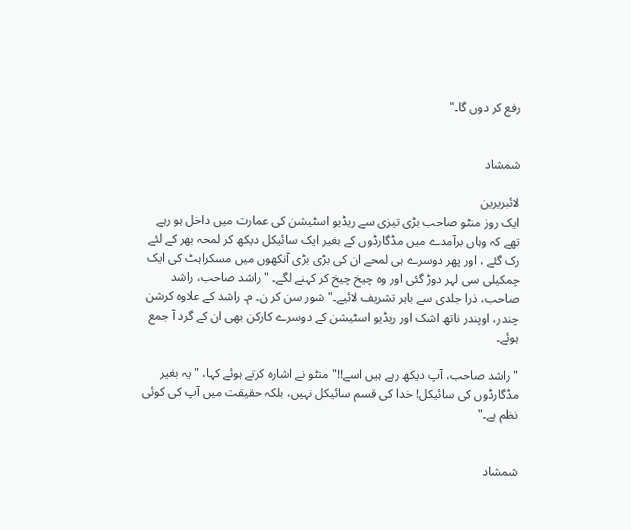رفع کر دوں گا۔"


شمشاد

لائبریرین
ایک روز منٹو صاحب بڑی تیزی سے ریڈیو اسٹیشن کی عمارت میں داخل ہو رہے تھے کہ وہاں برآمدے میں مڈگارڈوں کے بغیر ایک سائیکل دیکھ کر لمحہ بھر کے لئے رک گئے ، اور پھر دوسرے ہی لمحے ان کی بڑی بڑی آنکھوں میں مسکراہٹ کی ایک چمکیلی سی لہر دوڑ گئی اور وہ چیخ چیخ کر کہنے لگے۔ "راشد صاحب، راشد صاحب، ذرا جلدی سے باہر تشریف لائیے۔" شور سن کر ن۔ م۔ راشد کے علاوہ کرشن چندر، اوپندر ناتھ اشک اور ریڈیو اسٹیشن کے دوسرے کارکن بھی ان کے گرد آ جمع ہوئے۔

"راشد صاحب، آپ دیکھ رہے ہیں اسے!!" منٹو نے اشارہ کرتے ہوئے کہا، "یہ بغیر مڈگارڈوں کی سائیکل! خدا کی قسم سائیکل نہیں، بلکہ حقیقت میں آپ کی کوئی نظم ہے۔"


شمشاد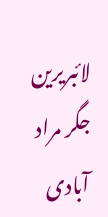لائبریرین
جگر مراد آبادی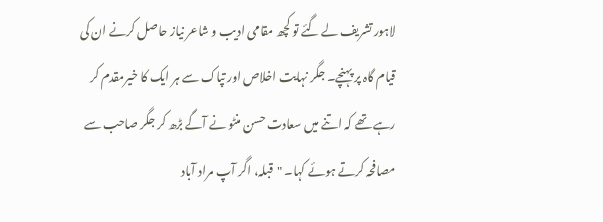لاہور تشریف لے گئے تو کچھ مقامی ادیب و شاعر نیاز حاصل کرنے ان کی قیام گاہ پر پہنچے۔ جگر نہایت اخلاص اور تپاک سے ہر ایک کا خیرمقدم کر رہے تھے کہ اتنے میں سعادت حسن منٹو نے آگے بڑھ کر جگر صاحب سے مصافحہ کرتے ہوئے کہا۔ "قبلہ، اگر آپ مراد آباد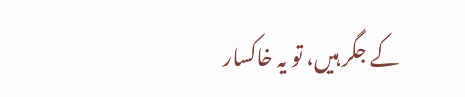کے جگر ہیں، تو یہ خاکسار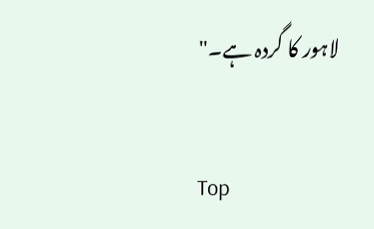لاہور کا گردہ ہے۔"

Top